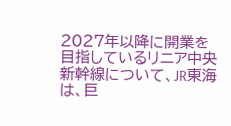2027年以降に開業を目指しているリニア中央新幹線について、JR東海は、巨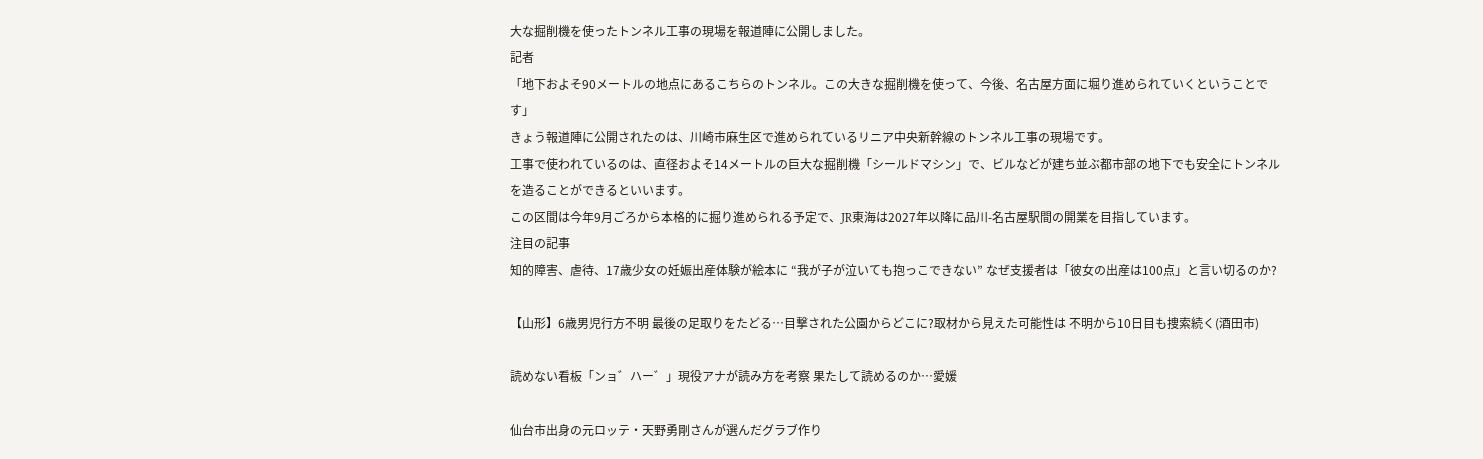大な掘削機を使ったトンネル工事の現場を報道陣に公開しました。
記者
「地下およそ90メートルの地点にあるこちらのトンネル。この大きな掘削機を使って、今後、名古屋方面に堀り進められていくということです」
きょう報道陣に公開されたのは、川崎市麻生区で進められているリニア中央新幹線のトンネル工事の現場です。
工事で使われているのは、直径およそ14メートルの巨大な掘削機「シールドマシン」で、ビルなどが建ち並ぶ都市部の地下でも安全にトンネルを造ることができるといいます。
この区間は今年9月ごろから本格的に掘り進められる予定で、JR東海は2027年以降に品川-名古屋駅間の開業を目指しています。
注目の記事
知的障害、虐待、17歳少女の妊娠出産体験が絵本に “我が子が泣いても抱っこできない” なぜ支援者は「彼女の出産は100点」と言い切るのか?

【山形】6歳男児行方不明 最後の足取りをたどる…目撃された公園からどこに?取材から見えた可能性は 不明から10日目も捜索続く(酒田市)

読めない看板「ンョ゛ハー゛」現役アナが読み方を考察 果たして読めるのか…愛媛

仙台市出身の元ロッテ・天野勇剛さんが選んだグラブ作り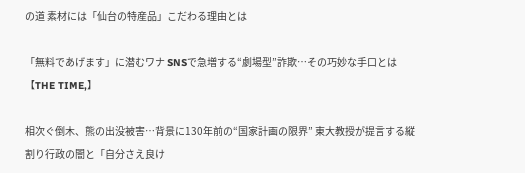の道 素材には「仙台の特産品」こだわる理由とは

「無料であげます」に潜むワナ SNSで急増する“劇場型”詐欺…その巧妙な手口とは【THE TIME,】

相次ぐ倒木、熊の出没被害…背景に130年前の“国家計画の限界” 東大教授が提言する縦割り行政の闇と「自分さえ良け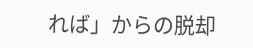れば」からの脱却